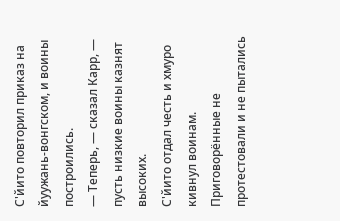С'йито повторил приказ на йуужань-вонгском, и воины построились.
— Теперь, — сказал Карр, — пусть низкие воины казнят высоких.
С'йито отдал честь и хмуро кивнул воинам.
Приговорённые не протестовали и не пытались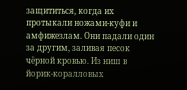защититься, когда их протыкали ножами-куфи и амфижезлам. Они падали один за другим, заливая песок чёрной кровью. Из ниш в йорик-коралловых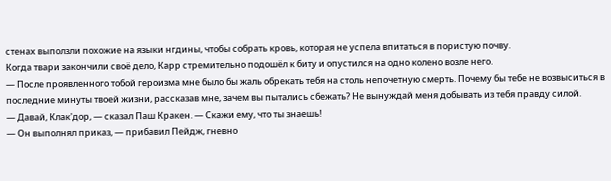стенах выползли похожие на языки нгдины, чтобы собрать кровь, которая не успела впитаться в пористую почву.
Когда твари закончили своё дело, Карр стремительно подошёл к биту и опустился на одно колено возле него.
— После проявленного тобой героизма мне было бы жаль обрекать тебя на столь непочетную смерть. Почему бы тебе не возвыситься в последние минуты твоей жизни, рассказав мне, зачем вы пытались сбежать? Не вынуждай меня добывать из тебя правду силой.
— Давай, Клак'дор, — сказал Паш Кракен. — Скажи ему, что ты знаешь!
— Он выполнял приказ, — прибавил Пейдж, гневно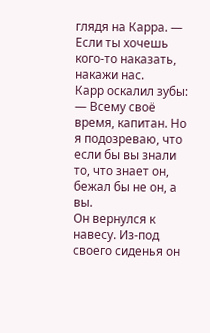глядя на Карра. — Если ты хочешь кого-то наказать, накажи нас.
Карр оскалил зубы:
— Всему своё время, капитан. Но я подозреваю, что если бы вы знали то, что знает он, бежал бы не он, а вы.
Он вернулся к навесу. Из-под своего сиденья он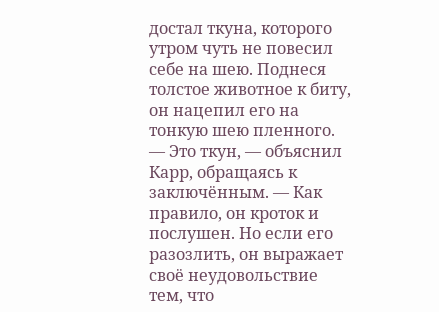достал ткуна, которого утром чуть не повесил себе на шею. Поднеся толстое животное к биту, он нацепил его на тонкую шею пленного.
— Это ткун, — объяснил Карр, обращаясь к заключённым. — Как правило, он кроток и послушен. Но если его разозлить, он выражает своё неудовольствие тем, что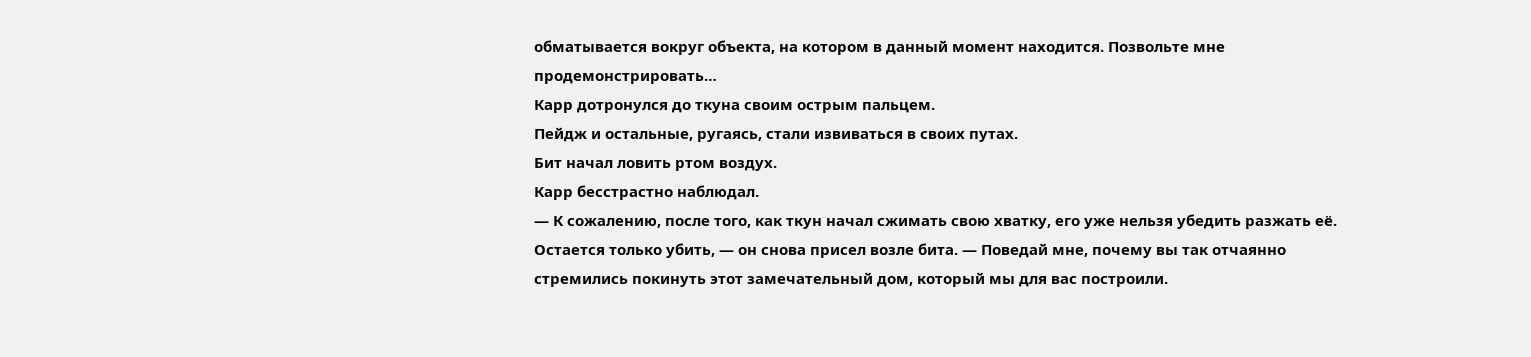обматывается вокруг объекта, на котором в данный момент находится. Позвольте мне продемонстрировать…
Карр дотронулся до ткуна своим острым пальцем.
Пейдж и остальные, ругаясь, стали извиваться в своих путах.
Бит начал ловить ртом воздух.
Карр бесстрастно наблюдал.
— К сожалению, после того, как ткун начал сжимать свою хватку, его уже нельзя убедить разжать её. Остается только убить, — он снова присел возле бита. — Поведай мне, почему вы так отчаянно стремились покинуть этот замечательный дом, который мы для вас построили.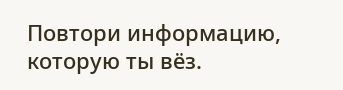Повтори информацию, которую ты вёз.